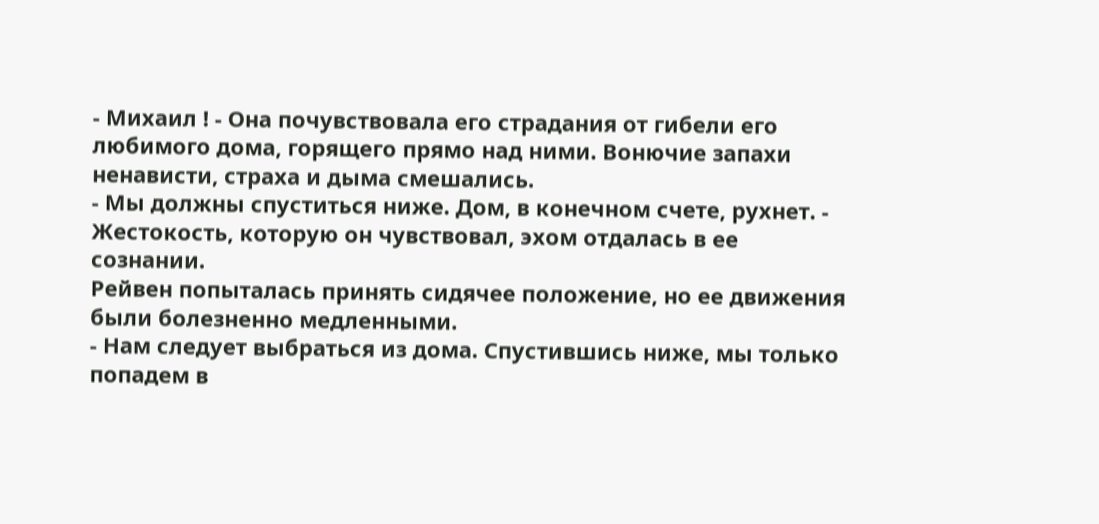- Михаил ! - Она почувствовала его страдания от гибели его любимого дома, горящего прямо над ними. Вонючие запахи ненависти, страха и дыма смешались.
- Мы должны спуститься ниже. Дом, в конечном счете, рухнет. - Жестокость, которую он чувствовал, эхом отдалась в ее сознании.
Рейвен попыталась принять сидячее положение, но ее движения были болезненно медленными.
- Нам следует выбраться из дома. Спустившись ниже, мы только попадем в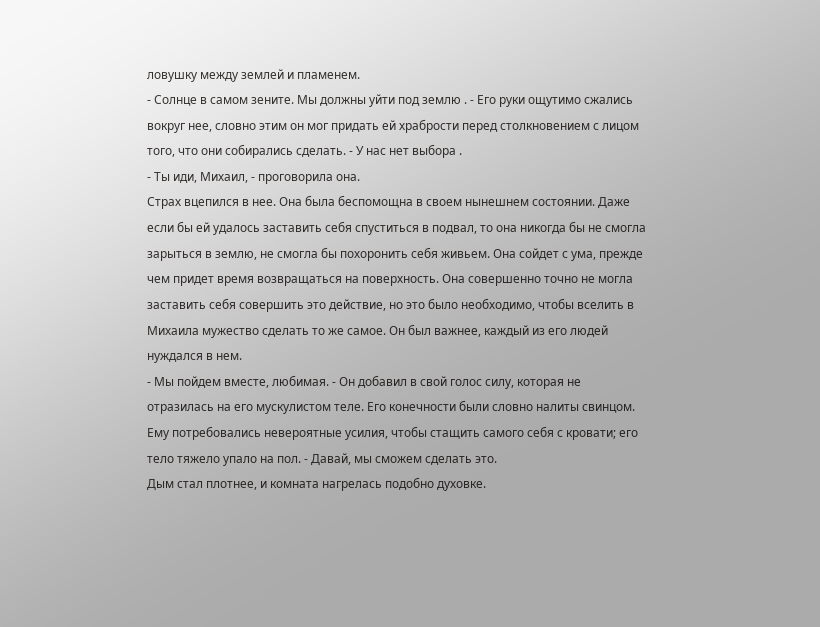ловушку между землей и пламенем.
- Солнце в самом зените. Мы должны уйти под землю . - Его руки ощутимо сжались вокруг нее, словно этим он мог придать ей храбрости перед столкновением с лицом того, что они собирались сделать. - У нас нет выбора .
- Ты иди, Михаил, - проговорила она.
Страх вцепился в нее. Она была беспомощна в своем нынешнем состоянии. Даже если бы ей удалось заставить себя спуститься в подвал, то она никогда бы не смогла зарыться в землю, не смогла бы похоронить себя живьем. Она сойдет с ума, прежде чем придет время возвращаться на поверхность. Она совершенно точно не могла заставить себя совершить это действие, но это было необходимо, чтобы вселить в Михаила мужество сделать то же самое. Он был важнее, каждый из его людей нуждался в нем.
- Мы пойдем вместе, любимая. - Он добавил в свой голос силу, которая не отразилась на его мускулистом теле. Его конечности были словно налиты свинцом. Ему потребовались невероятные усилия, чтобы стащить самого себя с кровати; его тело тяжело упало на пол. - Давай, мы сможем сделать это.
Дым стал плотнее, и комната нагрелась подобно духовке.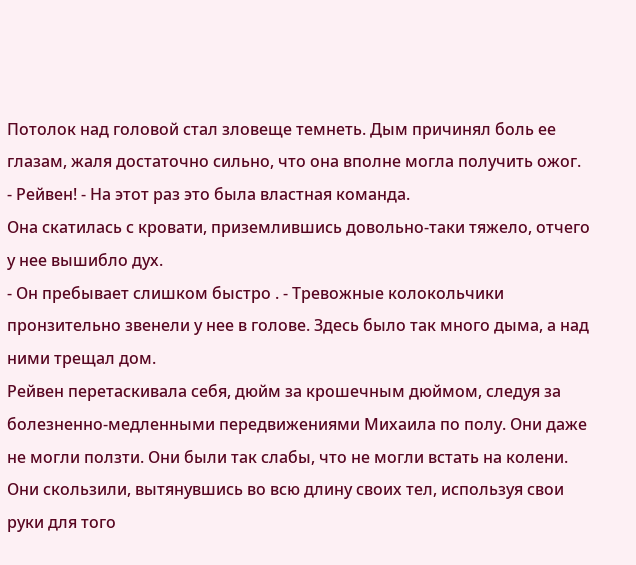Потолок над головой стал зловеще темнеть. Дым причинял боль ее глазам, жаля достаточно сильно, что она вполне могла получить ожог.
- Рейвен! - На этот раз это была властная команда.
Она скатилась с кровати, приземлившись довольно-таки тяжело, отчего у нее вышибло дух.
- Он пребывает слишком быстро . - Тревожные колокольчики пронзительно звенели у нее в голове. Здесь было так много дыма, а над ними трещал дом.
Рейвен перетаскивала себя, дюйм за крошечным дюймом, следуя за болезненно-медленными передвижениями Михаила по полу. Они даже не могли ползти. Они были так слабы, что не могли встать на колени. Они скользили, вытянувшись во всю длину своих тел, используя свои руки для того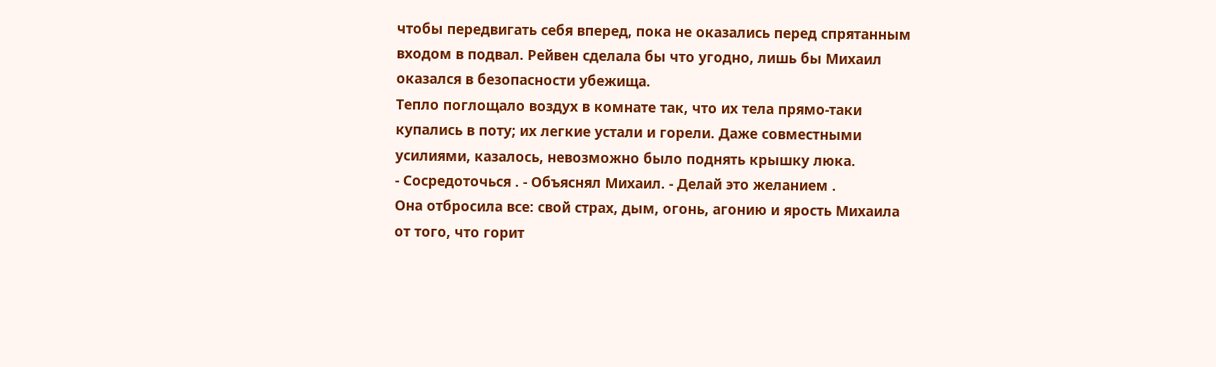чтобы передвигать себя вперед, пока не оказались перед спрятанным входом в подвал. Рейвен сделала бы что угодно, лишь бы Михаил оказался в безопасности убежища.
Тепло поглощало воздух в комнате так, что их тела прямо-таки купались в поту; их легкие устали и горели. Даже совместными усилиями, казалось, невозможно было поднять крышку люка.
- Сосредоточься . - Объяснял Михаил. - Делай это желанием .
Она отбросила все: свой страх, дым, огонь, агонию и ярость Михаила от того, что горит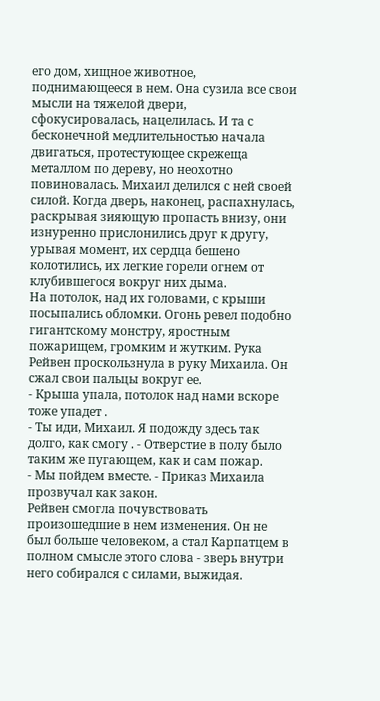его дом, хищное животное, поднимающееся в нем. Она сузила все свои мысли на тяжелой двери, сфокусировалась, нацелилась. И та с бесконечной медлительностью начала двигаться, протестующее скрежеща металлом по дереву, но неохотно повиновалась. Михаил делился с ней своей силой. Когда дверь, наконец, распахнулась, раскрывая зияющую пропасть внизу, они изнуренно прислонились друг к другу, урывая момент, их сердца бешено колотились, их легкие горели огнем от клубившегося вокруг них дыма.
На потолок, над их головами, с крыши посыпались обломки. Огонь ревел подобно гигантскому монстру, яростным пожарищем, громким и жутким. Рука Рейвен проскользнула в руку Михаила. Он сжал свои пальцы вокруг ее.
- Крыша упала, потолок над нами вскоре тоже упадет .
- Ты иди, Михаил. Я подожду здесь так долго, как смогу . - Отверстие в полу было таким же пугающем, как и сам пожар.
- Мы пойдем вместе. - Приказ Михаила прозвучал как закон.
Рейвен смогла почувствовать произошедшие в нем изменения. Он не был больше человеком, а стал Карпатцем в полном смысле этого слова - зверь внутри него собирался с силами, выжидая.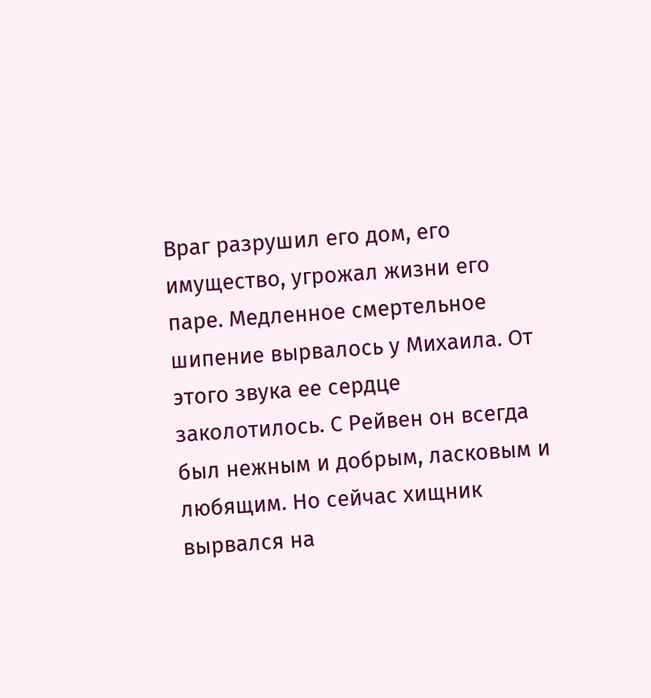Враг разрушил его дом, его имущество, угрожал жизни его паре. Медленное смертельное шипение вырвалось у Михаила. От этого звука ее сердце заколотилось. С Рейвен он всегда был нежным и добрым, ласковым и любящим. Но сейчас хищник вырвался на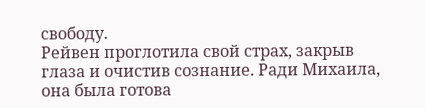свободу.
Рейвен проглотила свой страх, закрыв глаза и очистив сознание. Ради Михаила, она была готова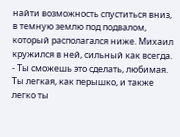найти возможность спуститься вниз, в темную землю под подвалом, который располагался ниже. Михаил кружился в ней, сильный как всегда.
- Ты сможешь это сделать, любимая. Ты легкая, как перышко, и также легко ты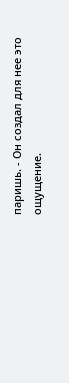паришь. - Он создал для нее это ощущение.